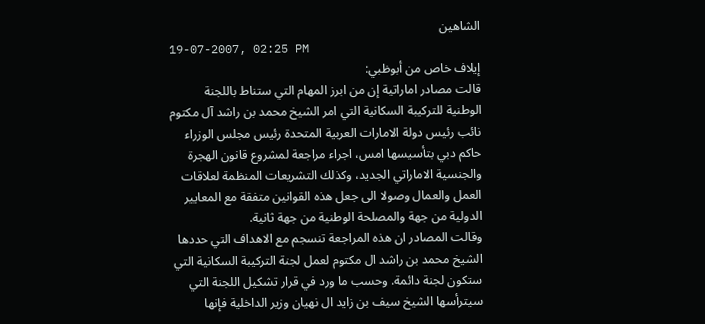الشاهين
19-07-2007, 02:25 PM
إيلاف خاص من أبوظبي:
قالت مصادر اماراتية إن من ابرز المهام التي ستناط باللجنة الوطنية للتركيبة السكانية التي امر الشيخ محمد بن راشد آل مكتوم نائب رئيس دولة الامارات العربية المتحدة رئيس مجلس الوزراء حاكم دبي بتأسيسها امس، اجراء مراجعة لمشروع قانون الهجرة والجنسية الاماراتي الجديد، وكذلك التشريعات المنظمة لعلاقات العمل والعمال وصولا الى جعل هذه القوانين متفقة مع المعايير الدولية من جهة والمصلحة الوطنية من جهة ثانية.
وقالت المصادر ان هذه المراجعة تنسجم مع الاهداف التي حددها الشيخ محمد بن راشد ال مكتوم لعمل لجنة التركيبة السكانية التي ستكون لجنة دائمة. وحسب ما ورد في قرار تشكيل اللجنة التي سيترأسها الشيخ سيف بن زايد ال نهيان وزير الداخلية فإنها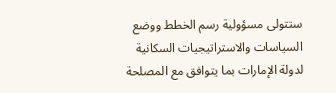ستتولى مسؤولية رسم الخطط ووضع السياسات والاستراتيجيات السكانية لدولة الإمارات بما يتوافق مع المصلحة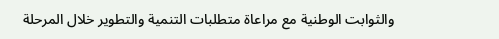والثوابت الوطنية مع مراعاة متطلبات التنمية والتطوير خلال المرحلة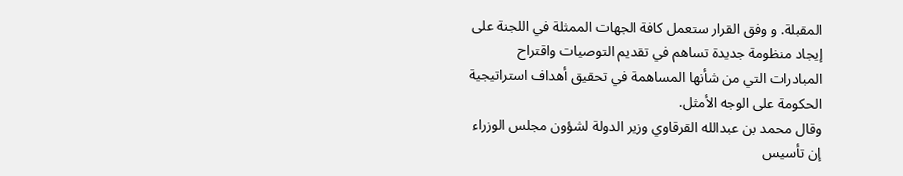المقبلة. و وفق القرار ستعمل كافة الجهات الممثلة في اللجنة على إيجاد منظومة جديدة تساهم في تقديم التوصيات واقتراح المبادرات التي من شأنها المساهمة في تحقيق أهداف استراتيجية الحكومة على الوجه الأمثل.
وقال محمد بن عبدالله القرقاوي وزير الدولة لشؤون مجلس الوزراء إن تأسيس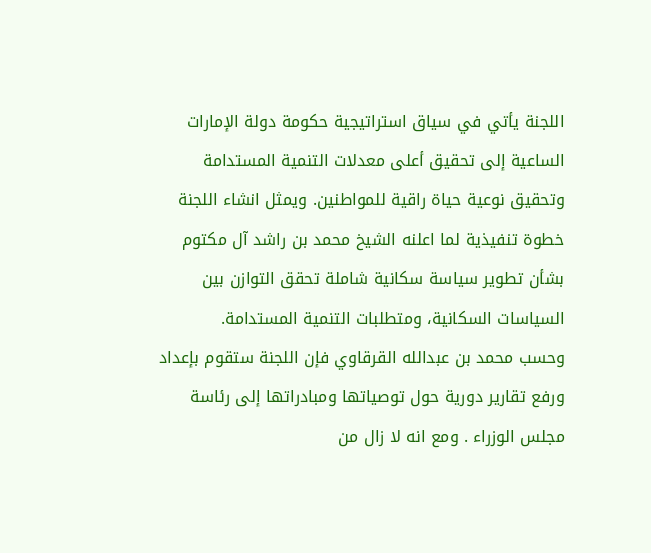اللجنة يأتي في سياق استراتيجية حكومة دولة الإمارات الساعية إلى تحقيق أعلى معدلات التنمية المستدامة وتحقيق نوعية حياة راقية للمواطنين. ويمثل انشاء اللجنة خطوة تنفيذية لما اعلنه الشيخ محمد بن راشد آل مكتوم بشأن تطوير سياسة سكانية شاملة تحقق التوازن بين السياسات السكانية، ومتطلبات التنمية المستدامة.
وحسب محمد بن عبدالله القرقاوي فإن اللجنة ستقوم بإعداد ورفع تقارير دورية حول توصياتها ومبادراتها إلى رئاسة مجلس الوزراء . ومع انه لا زال من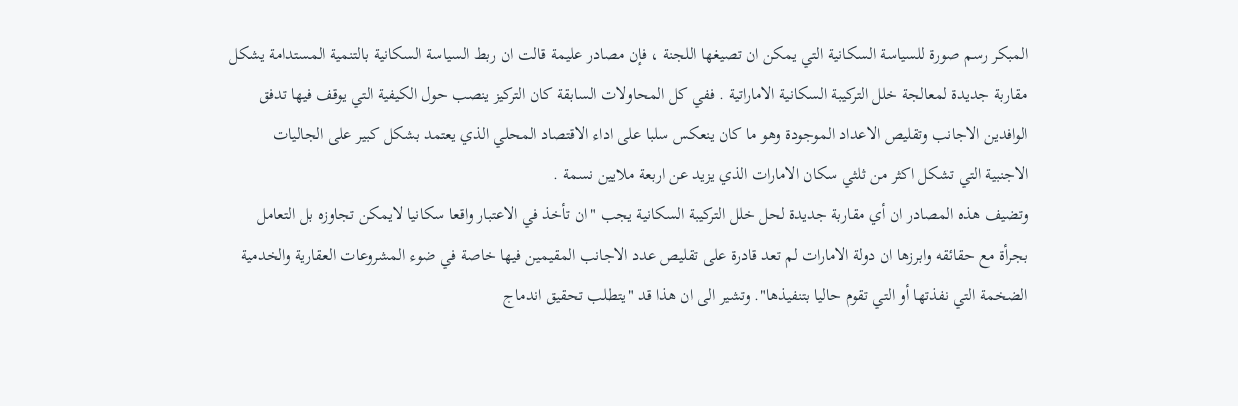المبكر رسم صورة للسياسة السكانية التي يمكن ان تصيغها اللجنة ، فإن مصادر عليمة قالت ان ربط السياسة السكانية بالتنمية المستدامة يشكل مقاربة جديدة لمعالجة خلل التركيبة السكانية الاماراتية . ففي كل المحاولات السابقة كان التركيز ينصب حول الكيفية التي يوقف فيها تدفق الوافدين الاجانب وتقليص الاعداد الموجودة وهو ما كان ينعكس سلبا على اداء الاقتصاد المحلي الذي يعتمد بشكل كبير على الجاليات الاجنبية التي تشكل اكثر من ثلثي سكان الامارات الذي يزيد عن اربعة ملايين نسمة .
وتضيف هذه المصادر ان أي مقاربة جديدة لحل خلل التركيبة السكانية يجب "ان تأخذ في الاعتبار واقعا سكانيا لايمكن تجاوزه بل التعامل بجرأة مع حقائقه وابرزها ان دولة الامارات لم تعد قادرة على تقليص عدد الاجانب المقيمين فيها خاصة في ضوء المشروعات العقارية والخدمية الضخمة التي نفذتها أو التي تقوم حاليا بتنفيذها". وتشير الى ان هذا قد "يتطلب تحقيق اندماج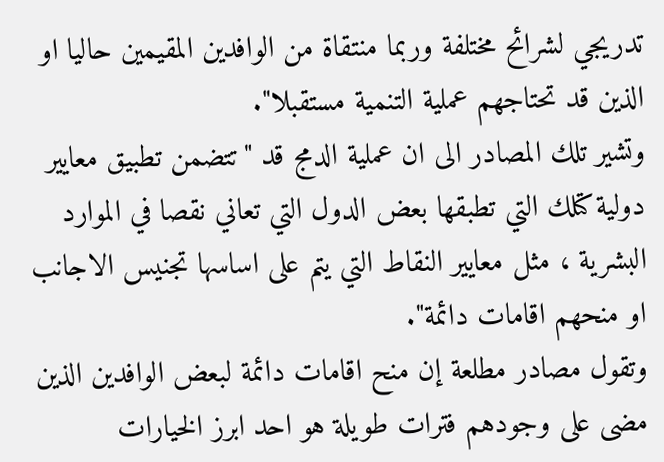تدريجي لشرائح مختلفة وربما منتقاة من الوافدين المقيمين حاليا او الذين قد تحتاجهم عملية التنمية مستقبلا".
وتشير تلك المصادر الى ان عملية الدمج قد "تتضمن تطبيق معايير دولية كتلك التي تطبقها بعض الدول التي تعاني نقصا في الموارد البشرية ، مثل معايير النقاط التي يتم على اساسها تجنيس الاجانب او منحهم اقامات دائمة".
وتقول مصادر مطلعة إن منح اقامات دائمة لبعض الوافدين الذين مضى على وجودهم فترات طويلة هو احد ابرز الخيارات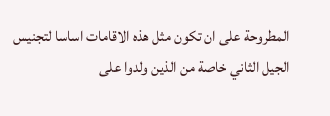المطروحة على ان تكون مثل هذه الاقامات اساسا لتجنيس الجيل الثاني خاصة من الذين ولدوا على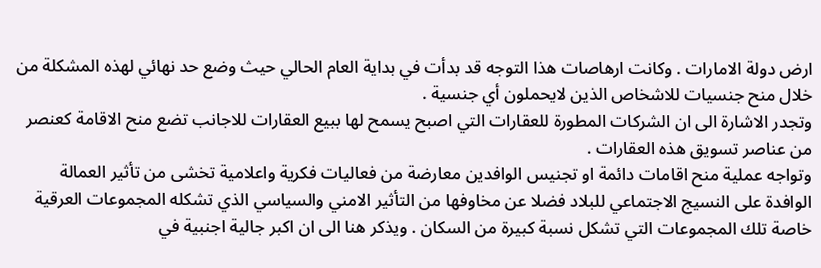ارض دولة الامارات . وكانت ارهاصات هذا التوجه قد بدأت في بداية العام الحالي حيث وضع حد نهائي لهذه المشكلة من خلال منح جنسيات للاشخاص الذين لايحملون أي جنسية .
وتجدر الاشارة الى ان الشركات المطورة للعقارات التي اصبح يسمح لها ببيع العقارات للاجانب تضع منح الاقامة كعنصر من عناصر تسويق هذه العقارات .
وتواجه عملية منح اقامات دائمة او تجنيس الوافدين معارضة من فعاليات فكرية واعلامية تخشى من تأثير العمالة الوافدة على النسيج الاجتماعي للبلاد فضلا عن مخاوفها من التأثير الامني والسياسي الذي تشكله المجموعات العرقية خاصة تلك المجموعات التي تشكل نسبة كبيرة من السكان . ويذكر هنا الى ان اكبر جالية اجنبية في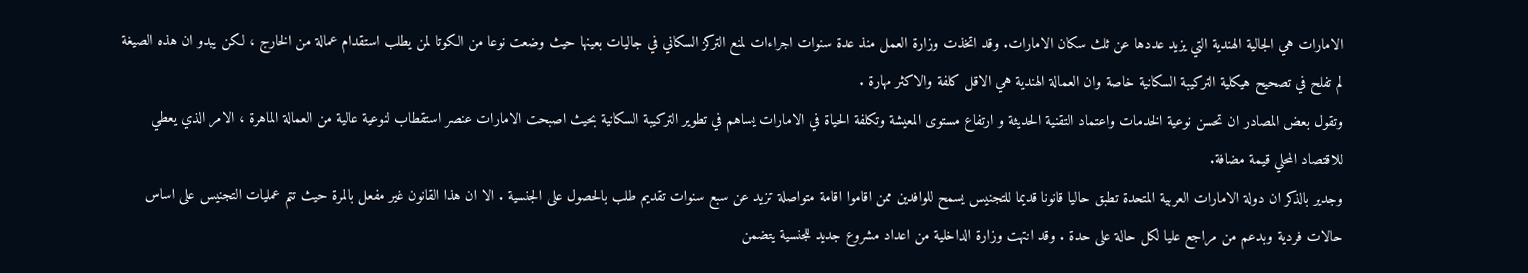الامارات هي الجالية الهندية التي يزيد عددها عن ثلث سكان الامارات. وقد اتخذت وزارة العمل منذ عدة سنوات اجراءات لمنع التركز السكاني في جاليات بعينها حيث وضعت نوعا من الكوتا لمن يطلب استقدام عمالة من الخارج ، لكن يبدو ان هذه الصيغة لم تفلح في تصحيح هيكلية التركيبة السكانية خاصة وان العمالة الهندية هي الاقل كلفة والاكثر مهارة .
وتقول بعض المصادر ان تحسن نوعية الخدمات واعتماد التقنية الحديثة و ارتفاع مستوى المعيشة وتكلفة الحياة في الامارات يساهم في تطوير التركيبة السكانية بحيث اصبحت الامارات عنصر استقطاب لنوعية عالية من العمالة الماهرة ، الامر الذي يعطي للاقتصاد المحلي قيمة مضافة.
وجدير بالذكر ان دولة الامارات العربية المتحدة تطبق حاليا قانونا قديما للتجنيس يسمح للوافدين ممن اقاموا اقامة متواصلة تزيد عن سبع سنوات تقديم طلب بالحصول على الجنسية . الا ان هذا القانون غير مفعل بالمرة حيث تتم عمليات التجنيس على اساس حالات فردية وبدعم من مراجع عليا لكل حالة على حدة . وقد انتهت وزارة الداخلية من اعداد مشروع جديد للجنسية يتضمن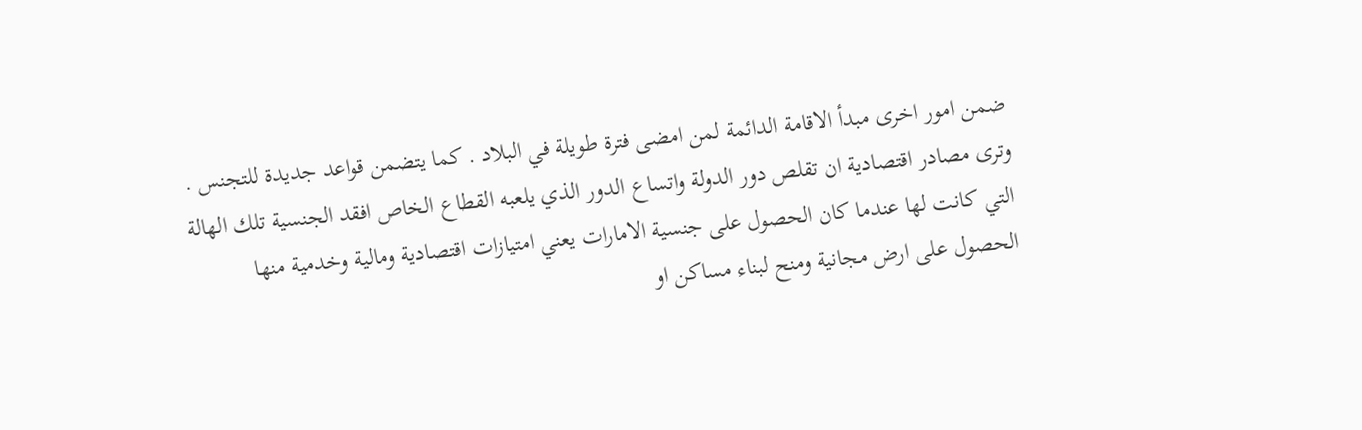ضمن امور اخرى مبدأ الاقامة الدائمة لمن امضى فترة طويلة في البلاد . كما يتضمن قواعد جديدة للتجنس .
وترى مصادر اقتصادية ان تقلص دور الدولة واتساع الدور الذي يلعبه القطاع الخاص افقد الجنسية تلك الهالة التي كانت لها عندما كان الحصول على جنسية الامارات يعني امتيازات اقتصادية ومالية وخدمية منها الحصول على ارض مجانية ومنح لبناء مساكن او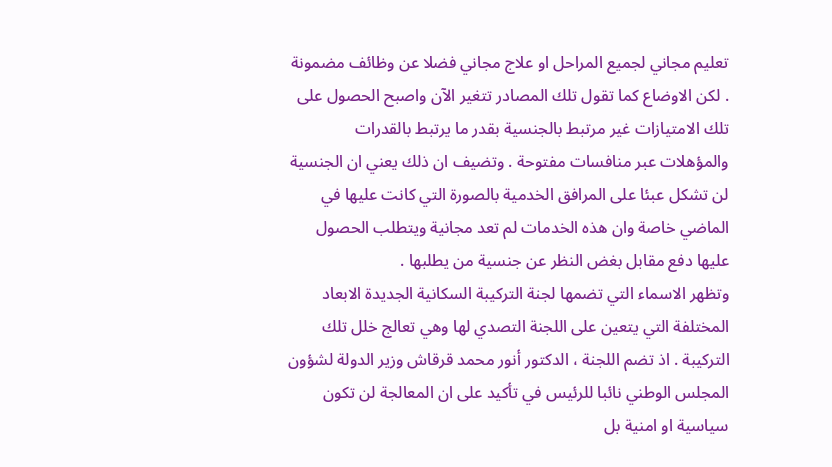تعليم مجاني لجميع المراحل او علاج مجاني فضلا عن وظائف مضمونة . لكن الاوضاع كما تقول تلك المصادر تتغير الآن واصبح الحصول على تلك الامتيازات غير مرتبط بالجنسية بقدر ما يرتبط بالقدرات والمؤهلات عبر منافسات مفتوحة . وتضيف ان ذلك يعني ان الجنسية لن تشكل عبئا على المرافق الخدمية بالصورة التي كانت عليها في الماضي خاصة وان هذه الخدمات لم تعد مجانية ويتطلب الحصول عليها دفع مقابل بغض النظر عن جنسية من يطلبها .
وتظهر الاسماء التي تضمها لجنة التركيبة السكانية الجديدة الابعاد المختلفة التي يتعين على اللجنة التصدي لها وهي تعالج خلل تلك التركيبة . اذ تضم اللجنة ، الدكتور أنور محمد قرقاش وزير الدولة لشؤون المجلس الوطني نائبا للرئيس في تأكيد على ان المعالجة لن تكون سياسية او امنية بل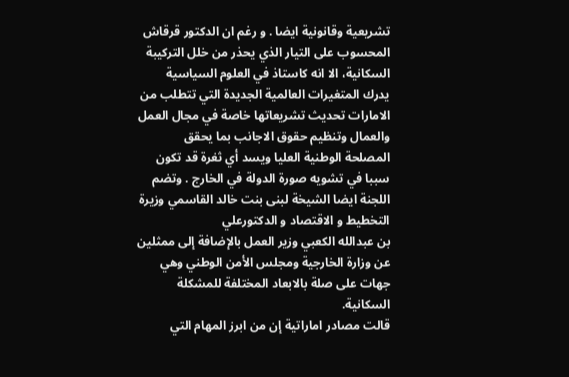تشريعية وقانونية ايضا . و رغم ان الدكتور قرقاش المحسوب على التيار الذي يحذر من خلل التركيبة السكانية، الا انه كاستاذ في العلوم السياسية يدرك المتغيرات العالمية الجديدة التي تتطلب من الامارات تحديث تشريعاتها خاصة في مجال العمل والعمال وتنظيم حقوق الاجانب بما يحقق المصلحة الوطنية العليا ويسد أي ثغرة قد تكون سببا في تشويه صورة الدولة في الخارج . وتضم اللجنة ايضا الشيخة لبنى بنت خالد القاسمي وزيرة التخطيط و الاقتصاد و الدكتورعلي
بن عبدالله الكعبي وزير العمل بالإضافة إلى ممثلين عن وزارة الخارجية ومجلس الأمن الوطني وهي جهات على صلة بالابعاد المختلفة للمشكلة السكانية.
قالت مصادر اماراتية إن من ابرز المهام التي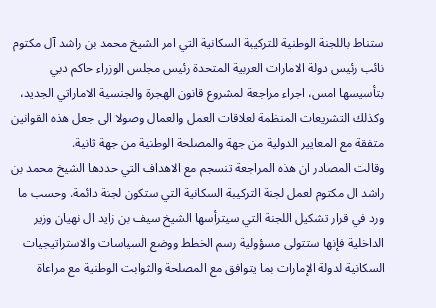ستناط باللجنة الوطنية للتركيبة السكانية التي امر الشيخ محمد بن راشد آل مكتوم نائب رئيس دولة الامارات العربية المتحدة رئيس مجلس الوزراء حاكم دبي بتأسيسها امس، اجراء مراجعة لمشروع قانون الهجرة والجنسية الاماراتي الجديد، وكذلك التشريعات المنظمة لعلاقات العمل والعمال وصولا الى جعل هذه القوانين متفقة مع المعايير الدولية من جهة والمصلحة الوطنية من جهة ثانية.
وقالت المصادر ان هذه المراجعة تنسجم مع الاهداف التي حددها الشيخ محمد بن راشد ال مكتوم لعمل لجنة التركيبة السكانية التي ستكون لجنة دائمة. وحسب ما ورد في قرار تشكيل اللجنة التي سيترأسها الشيخ سيف بن زايد ال نهيان وزير الداخلية فإنها ستتولى مسؤولية رسم الخطط ووضع السياسات والاستراتيجيات السكانية لدولة الإمارات بما يتوافق مع المصلحة والثوابت الوطنية مع مراعاة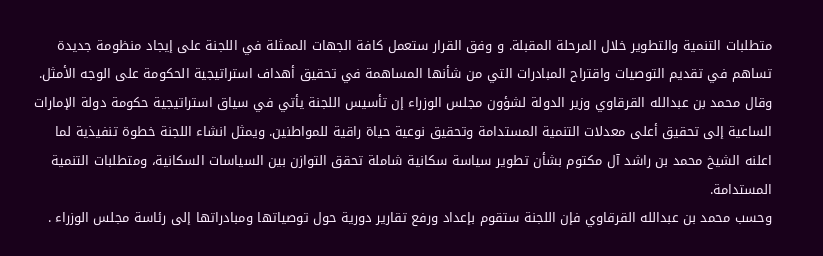متطلبات التنمية والتطوير خلال المرحلة المقبلة. و وفق القرار ستعمل كافة الجهات الممثلة في اللجنة على إيجاد منظومة جديدة تساهم في تقديم التوصيات واقتراح المبادرات التي من شأنها المساهمة في تحقيق أهداف استراتيجية الحكومة على الوجه الأمثل.
وقال محمد بن عبدالله القرقاوي وزير الدولة لشؤون مجلس الوزراء إن تأسيس اللجنة يأتي في سياق استراتيجية حكومة دولة الإمارات الساعية إلى تحقيق أعلى معدلات التنمية المستدامة وتحقيق نوعية حياة راقية للمواطنين. ويمثل انشاء اللجنة خطوة تنفيذية لما اعلنه الشيخ محمد بن راشد آل مكتوم بشأن تطوير سياسة سكانية شاملة تحقق التوازن بين السياسات السكانية، ومتطلبات التنمية المستدامة.
وحسب محمد بن عبدالله القرقاوي فإن اللجنة ستقوم بإعداد ورفع تقارير دورية حول توصياتها ومبادراتها إلى رئاسة مجلس الوزراء .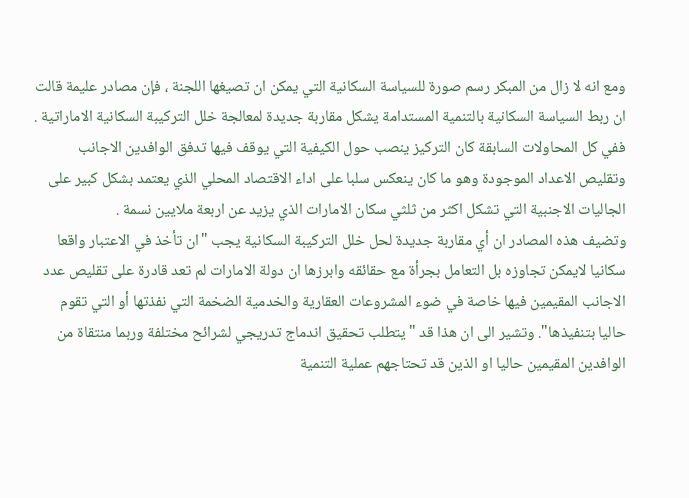ومع انه لا زال من المبكر رسم صورة للسياسة السكانية التي يمكن ان تصيغها اللجنة ، فإن مصادر عليمة قالت ان ربط السياسة السكانية بالتنمية المستدامة يشكل مقاربة جديدة لمعالجة خلل التركيبة السكانية الاماراتية . ففي كل المحاولات السابقة كان التركيز ينصب حول الكيفية التي يوقف فيها تدفق الوافدين الاجانب وتقليص الاعداد الموجودة وهو ما كان ينعكس سلبا على اداء الاقتصاد المحلي الذي يعتمد بشكل كبير على الجاليات الاجنبية التي تشكل اكثر من ثلثي سكان الامارات الذي يزيد عن اربعة ملايين نسمة .
وتضيف هذه المصادر ان أي مقاربة جديدة لحل خلل التركيبة السكانية يجب "ان تأخذ في الاعتبار واقعا سكانيا لايمكن تجاوزه بل التعامل بجرأة مع حقائقه وابرزها ان دولة الامارات لم تعد قادرة على تقليص عدد الاجانب المقيمين فيها خاصة في ضوء المشروعات العقارية والخدمية الضخمة التي نفذتها أو التي تقوم حاليا بتنفيذها". وتشير الى ان هذا قد "يتطلب تحقيق اندماج تدريجي لشرائح مختلفة وربما منتقاة من الوافدين المقيمين حاليا او الذين قد تحتاجهم عملية التنمية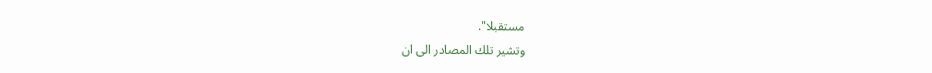مستقبلا".
وتشير تلك المصادر الى ان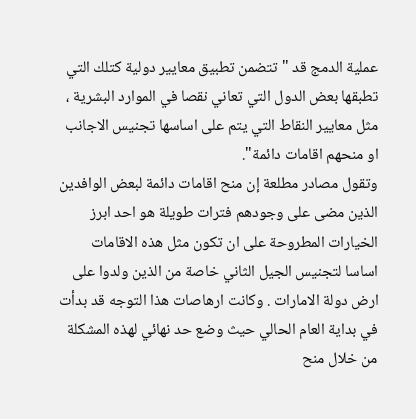عملية الدمج قد "تتضمن تطبيق معايير دولية كتلك التي تطبقها بعض الدول التي تعاني نقصا في الموارد البشرية ، مثل معايير النقاط التي يتم على اساسها تجنيس الاجانب او منحهم اقامات دائمة".
وتقول مصادر مطلعة إن منح اقامات دائمة لبعض الوافدين الذين مضى على وجودهم فترات طويلة هو احد ابرز الخيارات المطروحة على ان تكون مثل هذه الاقامات اساسا لتجنيس الجيل الثاني خاصة من الذين ولدوا على ارض دولة الامارات . وكانت ارهاصات هذا التوجه قد بدأت في بداية العام الحالي حيث وضع حد نهائي لهذه المشكلة من خلال منح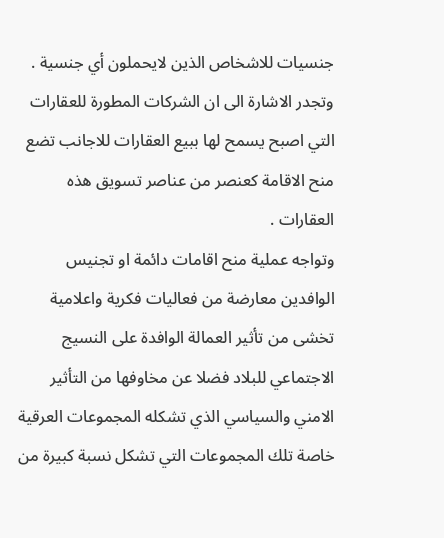جنسيات للاشخاص الذين لايحملون أي جنسية .
وتجدر الاشارة الى ان الشركات المطورة للعقارات التي اصبح يسمح لها ببيع العقارات للاجانب تضع منح الاقامة كعنصر من عناصر تسويق هذه العقارات .
وتواجه عملية منح اقامات دائمة او تجنيس الوافدين معارضة من فعاليات فكرية واعلامية تخشى من تأثير العمالة الوافدة على النسيج الاجتماعي للبلاد فضلا عن مخاوفها من التأثير الامني والسياسي الذي تشكله المجموعات العرقية خاصة تلك المجموعات التي تشكل نسبة كبيرة من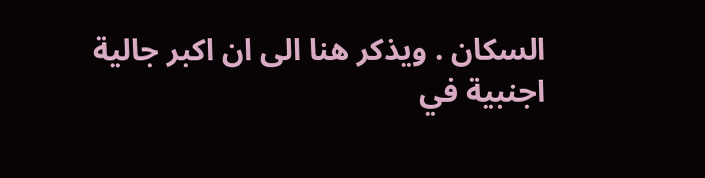السكان . ويذكر هنا الى ان اكبر جالية اجنبية في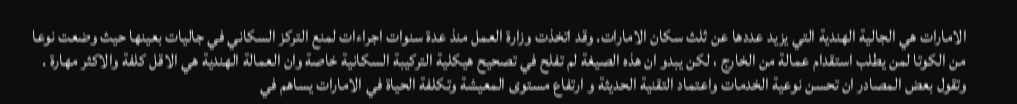الامارات هي الجالية الهندية التي يزيد عددها عن ثلث سكان الامارات. وقد اتخذت وزارة العمل منذ عدة سنوات اجراءات لمنع التركز السكاني في جاليات بعينها حيث وضعت نوعا من الكوتا لمن يطلب استقدام عمالة من الخارج ، لكن يبدو ان هذه الصيغة لم تفلح في تصحيح هيكلية التركيبة السكانية خاصة وان العمالة الهندية هي الاقل كلفة والاكثر مهارة .
وتقول بعض المصادر ان تحسن نوعية الخدمات واعتماد التقنية الحديثة و ارتفاع مستوى المعيشة وتكلفة الحياة في الامارات يساهم في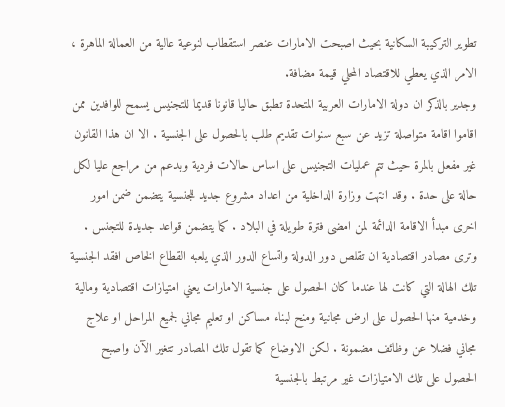تطوير التركيبة السكانية بحيث اصبحت الامارات عنصر استقطاب لنوعية عالية من العمالة الماهرة ، الامر الذي يعطي للاقتصاد المحلي قيمة مضافة.
وجدير بالذكر ان دولة الامارات العربية المتحدة تطبق حاليا قانونا قديما للتجنيس يسمح للوافدين ممن اقاموا اقامة متواصلة تزيد عن سبع سنوات تقديم طلب بالحصول على الجنسية . الا ان هذا القانون غير مفعل بالمرة حيث تتم عمليات التجنيس على اساس حالات فردية وبدعم من مراجع عليا لكل حالة على حدة . وقد انتهت وزارة الداخلية من اعداد مشروع جديد للجنسية يتضمن ضمن امور اخرى مبدأ الاقامة الدائمة لمن امضى فترة طويلة في البلاد . كما يتضمن قواعد جديدة للتجنس .
وترى مصادر اقتصادية ان تقلص دور الدولة واتساع الدور الذي يلعبه القطاع الخاص افقد الجنسية تلك الهالة التي كانت لها عندما كان الحصول على جنسية الامارات يعني امتيازات اقتصادية ومالية وخدمية منها الحصول على ارض مجانية ومنح لبناء مساكن او تعليم مجاني لجميع المراحل او علاج مجاني فضلا عن وظائف مضمونة . لكن الاوضاع كما تقول تلك المصادر تتغير الآن واصبح الحصول على تلك الامتيازات غير مرتبط بالجنسية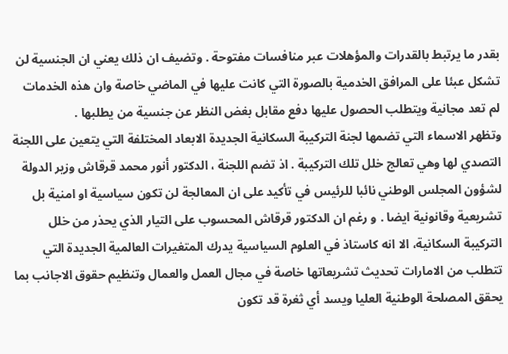بقدر ما يرتبط بالقدرات والمؤهلات عبر منافسات مفتوحة . وتضيف ان ذلك يعني ان الجنسية لن تشكل عبئا على المرافق الخدمية بالصورة التي كانت عليها في الماضي خاصة وان هذه الخدمات لم تعد مجانية ويتطلب الحصول عليها دفع مقابل بغض النظر عن جنسية من يطلبها .
وتظهر الاسماء التي تضمها لجنة التركيبة السكانية الجديدة الابعاد المختلفة التي يتعين على اللجنة التصدي لها وهي تعالج خلل تلك التركيبة . اذ تضم اللجنة ، الدكتور أنور محمد قرقاش وزير الدولة لشؤون المجلس الوطني نائبا للرئيس في تأكيد على ان المعالجة لن تكون سياسية او امنية بل تشريعية وقانونية ايضا . و رغم ان الدكتور قرقاش المحسوب على التيار الذي يحذر من خلل التركيبة السكانية، الا انه كاستاذ في العلوم السياسية يدرك المتغيرات العالمية الجديدة التي تتطلب من الامارات تحديث تشريعاتها خاصة في مجال العمل والعمال وتنظيم حقوق الاجانب بما يحقق المصلحة الوطنية العليا ويسد أي ثغرة قد تكون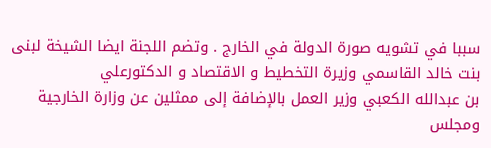سببا في تشويه صورة الدولة في الخارج . وتضم اللجنة ايضا الشيخة لبنى بنت خالد القاسمي وزيرة التخطيط و الاقتصاد و الدكتورعلي
بن عبدالله الكعبي وزير العمل بالإضافة إلى ممثلين عن وزارة الخارجية ومجلس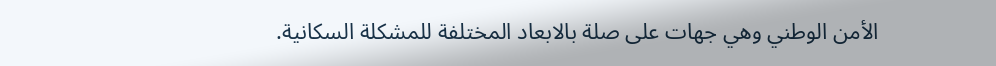الأمن الوطني وهي جهات على صلة بالابعاد المختلفة للمشكلة السكانية.